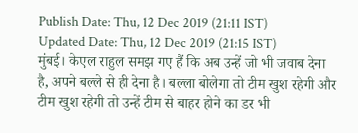Publish Date: Thu, 12 Dec 2019 (21:11 IST)
Updated Date: Thu, 12 Dec 2019 (21:15 IST)
मुंबई। केएल राहुल समझ गए हैं कि अब उन्हें जो भी जवाब देना है, अपने बल्ले से ही देना है। बल्ला बोलेगा तो टीम खुश रहेगी और टीम खुश रहेगी तो उन्हें टीम से बाहर होने का डर भी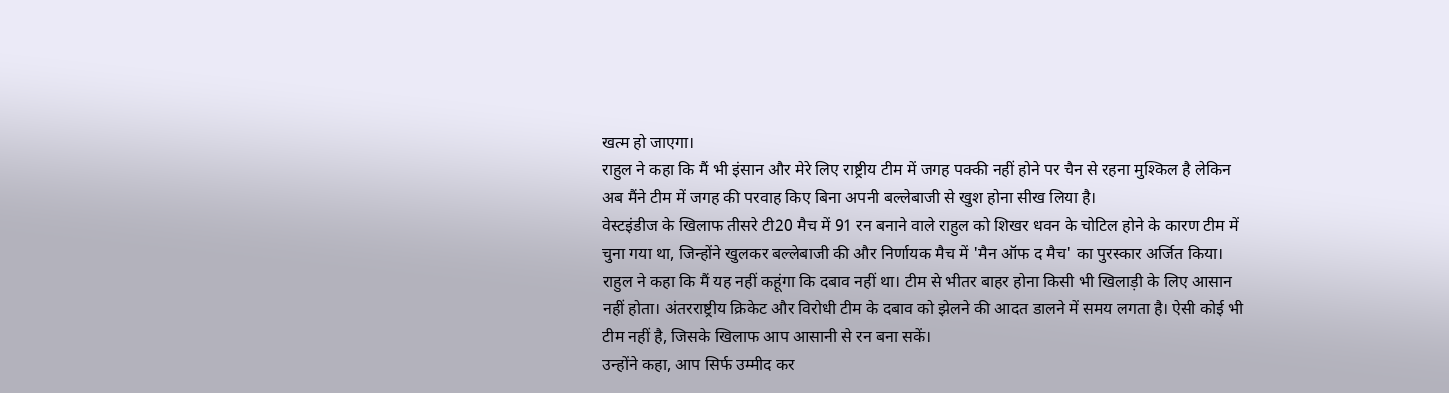खत्म हो जाएगा।
राहुल ने कहा कि मैं भी इंसान और मेरे लिए राष्ट्रीय टीम में जगह पक्की नहीं होने पर चैन से रहना मुश्किल है लेकिन अब मैंने टीम में जगह की परवाह किए बिना अपनी बल्लेबाजी से खुश होना सीख लिया है।
वेस्टइंडीज के खिलाफ तीसरे टी20 मैच में 91 रन बनाने वाले राहुल को शिखर धवन के चोटिल होने के कारण टीम में चुना गया था, जिन्होंने खुलकर बल्लेबाजी की और निर्णायक मैच में 'मैन ऑफ द मैच' का पुरस्कार अर्जित किया।
राहुल ने कहा कि मैं यह नहीं कहूंगा कि दबाव नहीं था। टीम से भीतर बाहर होना किसी भी खिलाड़ी के लिए आसान नहीं होता। अंतरराष्ट्रीय क्रिकेट और विरोधी टीम के दबाव को झेलने की आदत डालने में समय लगता है। ऐसी कोई भी टीम नहीं है, जिसके खिलाफ आप आसानी से रन बना सकें।
उन्होंने कहा, आप सिर्फ उम्मीद कर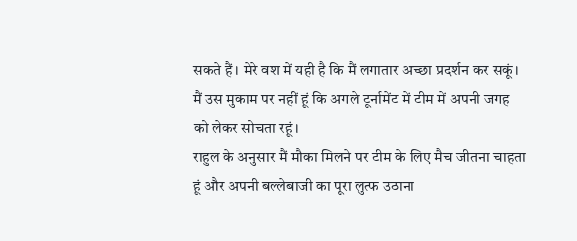सकते हैं। मेरे वश में यही है कि मैं लगातार अच्छा प्रदर्शन कर सकूं। मैं उस मुकाम पर नहीं हूं कि अगले टूर्नामेंट में टीम में अपनी जगह को लेकर सोचता रहूं।
राहुल के अनुसार मैं मौका मिलने पर टीम के लिए मैच जीतना चाहता हूं और अपनी बल्लेबाजी का पूरा लुत्फ उठाना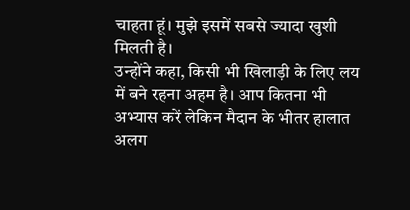चाहता हूं। मुझे इसमें सबसे ज्यादा खुशी मिलती है।
उन्होंने कहा, किसी भी खिलाड़ी के लिए लय में बने रहना अहम है। आप कितना भी अभ्यास करें लेकिन मैदान के भीतर हालात अलग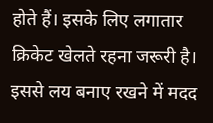होते हैं। इसके लिए लगातार क्रिकेट खेलते रहना जरूरी है। इससे लय बनाए रखने में मदद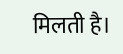मिलती है।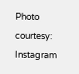Photo courtesy: Instagram